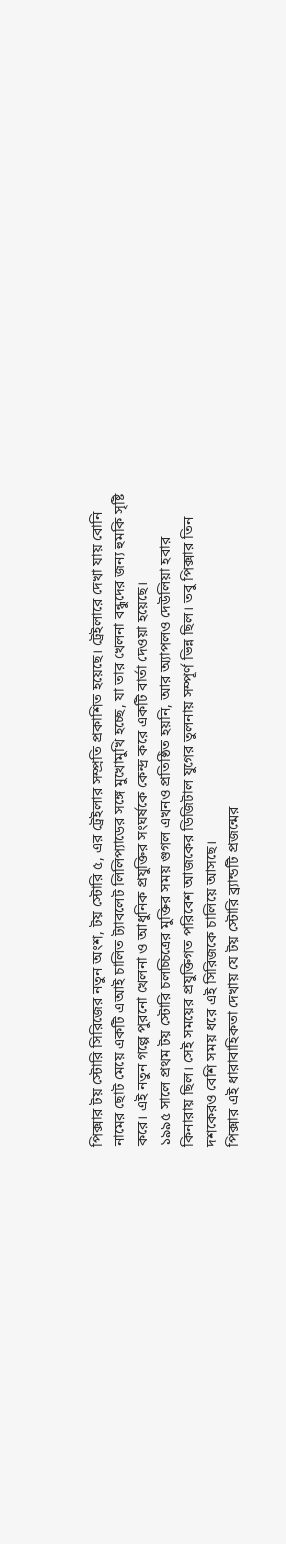পিক্সার টয় স্টোরি সিরিজের নতুন অংশ, টয় স্টোরি ৫, এর ট্রেইলার সম্প্রতি প্রকাশিত হয়েছে। ট্রেইলারে দেখা যায় বোনি নামের ছোট মেয়ে একটি এআই চালিত ট্যাবলেট লিলিপ্যাডের সঙ্গে মুখোমুখি হচ্ছে, যা তার খেলনা বন্ধুদের জন্য হুমকি সৃষ্টি করে। এই নতুন গল্পে পুরনো খেলনা ও আধুনিক প্রযুক্তির সংঘর্ষকে কেন্দ্র করে একটি বার্তা দেওয়া হয়েছে।
১৯৯৫ সালে প্রথম টয় স্টোরি চলচ্চিত্রের মুক্তির সময় গুগল এখনও প্রতিষ্ঠিত হয়নি, আর অ্যাপলও দেউলিয়া হবার কিনারায় ছিল। সেই সময়ের প্রযুক্তিগত পরিবেশ আজকের ডিজিটাল যুগের তুলনায় সম্পূর্ণ ভিন্ন ছিল। তবু পিক্সার তিন দশকেরও বেশি সময় ধরে এই সিরিজকে চালিয়ে আসছে।
পিক্সার এই ধারাবাহিকতা দেখায় যে টয় স্টোরি ব্র্যান্ডটি প্রজন্মের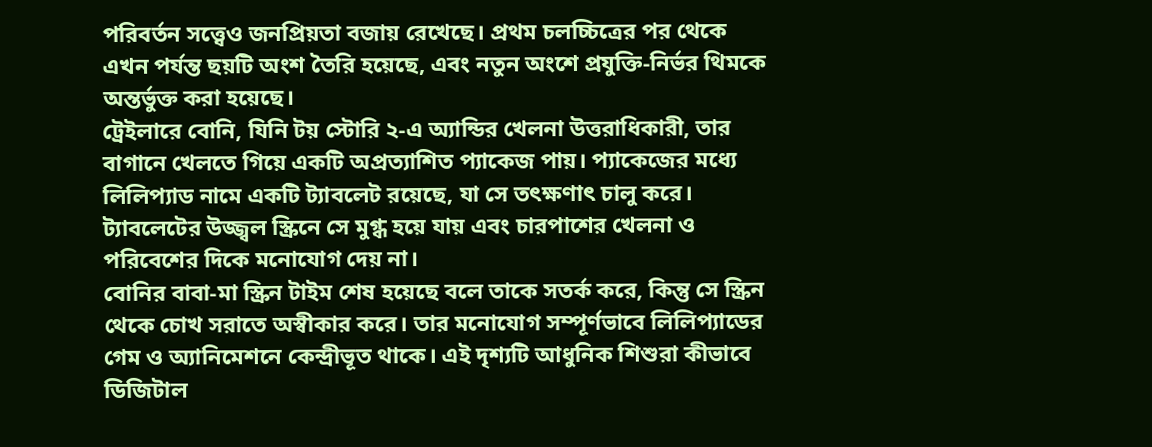পরিবর্তন সত্ত্বেও জনপ্রিয়তা বজায় রেখেছে। প্রথম চলচ্চিত্রের পর থেকে এখন পর্যন্ত ছয়টি অংশ তৈরি হয়েছে, এবং নতুন অংশে প্রযুক্তি-নির্ভর থিমকে অন্তর্ভুক্ত করা হয়েছে।
ট্রেইলারে বোনি, যিনি টয় স্টোরি ২-এ অ্যান্ডির খেলনা উত্তরাধিকারী, তার বাগানে খেলতে গিয়ে একটি অপ্রত্যাশিত প্যাকেজ পায়। প্যাকেজের মধ্যে লিলিপ্যাড নামে একটি ট্যাবলেট রয়েছে, যা সে তৎক্ষণাৎ চালু করে। ট্যাবলেটের উজ্জ্বল স্ক্রিনে সে মুগ্ধ হয়ে যায় এবং চারপাশের খেলনা ও পরিবেশের দিকে মনোযোগ দেয় না।
বোনির বাবা-মা স্ক্রিন টাইম শেষ হয়েছে বলে তাকে সতর্ক করে, কিন্তু সে স্ক্রিন থেকে চোখ সরাতে অস্বীকার করে। তার মনোযোগ সম্পূর্ণভাবে লিলিপ্যাডের গেম ও অ্যানিমেশনে কেন্দ্রীভূত থাকে। এই দৃশ্যটি আধুনিক শিশুরা কীভাবে ডিজিটাল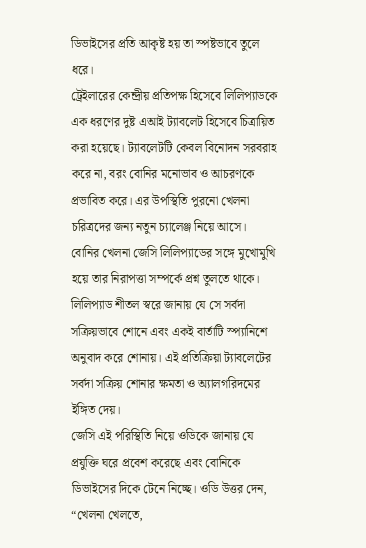ডিভাইসের প্রতি আকৃষ্ট হয় তা স্পষ্টভাবে তুলে ধরে।
ট্রেইলারের কেন্দ্রীয় প্রতিপক্ষ হিসেবে লিলিপ্যাডকে এক ধরণের দুষ্ট এআই ট্যাবলেট হিসেবে চিত্রায়িত করা হয়েছে। ট্যাবলেটটি কেবল বিনোদন সরবরাহ করে না, বরং বোনির মনোভাব ও আচরণকে প্রভাবিত করে। এর উপস্থিতি পুরনো খেলনা চরিত্রদের জন্য নতুন চ্যালেঞ্জ নিয়ে আসে।
বোনির খেলনা জেসি লিলিপ্যাডের সঙ্গে মুখোমুখি হয়ে তার নিরাপত্তা সম্পর্কে প্রশ্ন তুলতে থাকে। লিলিপ্যাড শীতল স্বরে জানায় যে সে সর্বদা সক্রিয়ভাবে শোনে এবং একই বার্তাটি স্প্যানিশে অনুবাদ করে শোনায়। এই প্রতিক্রিয়া ট্যাবলেটের সর্বদা সক্রিয় শোনার ক্ষমতা ও অ্যালগরিদমের ইঙ্গিত দেয়।
জেসি এই পরিস্থিতি নিয়ে ওডিকে জানায় যে প্রযুক্তি ঘরে প্রবেশ করেছে এবং বোনিকে ডিভাইসের দিকে টেনে নিচ্ছে। ওডি উত্তর দেন, “খেলনা খেলতে,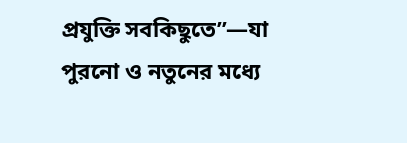প্রযুক্তি সবকিছুতে”—যা পুরনো ও নতুনের মধ্যে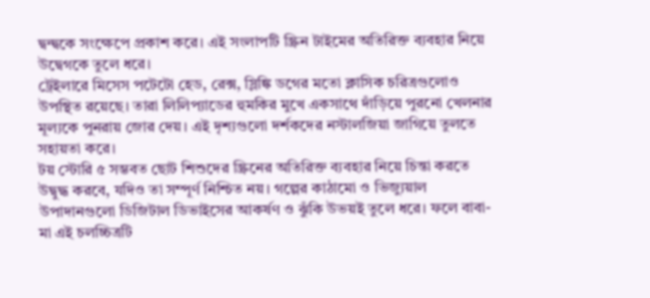দ্বন্দ্বকে সংক্ষেপে প্রকাশ করে। এই সংলাপটি স্ক্রিন টাইমের অতিরিক্ত ব্যবহার নিয়ে উদ্বেগকে তুলে ধরে।
ট্রেইলারে মিসেস পটেটো হেড, রেক্স, স্লিঙ্কি ডগের মতো ক্লাসিক চরিত্রগুলোও উপস্থিত রয়েছে। তারা লিলিপ্যাডের হুমকির মুখে একসাথে দাঁড়িয়ে পুরনো খেলনার মূল্যকে পুনরায় জোর দেয়। এই দৃশ্যগুলো দর্শকদের নস্টালজিয়া জাগিয়ে তুলতে সহায়তা করে।
টয় স্টোরি ৫ সম্ভবত ছোট শিশুদের স্ক্রিনের অতিরিক্ত ব্যবহার নিয়ে চিন্তা করতে উদ্বুদ্ধ করবে, যদিও তা সম্পূর্ণ নিশ্চিত নয়। গল্পের কাঠামো ও ভিজ্যুয়াল উপাদানগুলো ডিজিটাল ডিভাইসের আকর্ষণ ও ঝুঁকি উভয়ই তুলে ধরে। ফলে বাবা-মা এই চলচ্চিত্রটি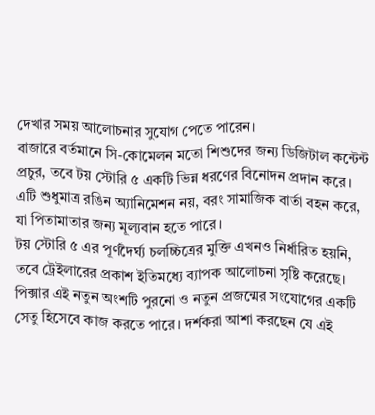দেখার সময় আলোচনার সুযোগ পেতে পারেন।
বাজারে বর্তমানে সি-কোমেলন মতো শিশুদের জন্য ডিজিটাল কন্টেন্ট প্রচুর, তবে টয় স্টোরি ৫ একটি ভিন্ন ধরণের বিনোদন প্রদান করে। এটি শুধুমাত্র রঙিন অ্যানিমেশন নয়, বরং সামাজিক বার্তা বহন করে, যা পিতামাতার জন্য মূল্যবান হতে পারে।
টয় স্টোরি ৫ এর পূর্ণদৈর্ঘ্য চলচ্চিত্রের মুক্তি এখনও নির্ধারিত হয়নি, তবে ট্রেইলারের প্রকাশ ইতিমধ্যে ব্যাপক আলোচনা সৃষ্টি করেছে। পিক্সার এই নতুন অংশটি পুরনো ও নতুন প্রজন্মের সংযোগের একটি সেতু হিসেবে কাজ করতে পারে। দর্শকরা আশা করছেন যে এই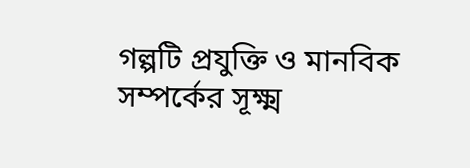গল্পটি প্রযুক্তি ও মানবিক সম্পর্কের সূক্ষ্ম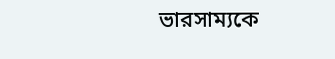ভারসাম্যকে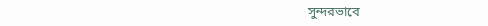সুন্দরভাবে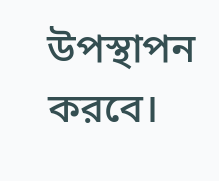উপস্থাপন করবে।